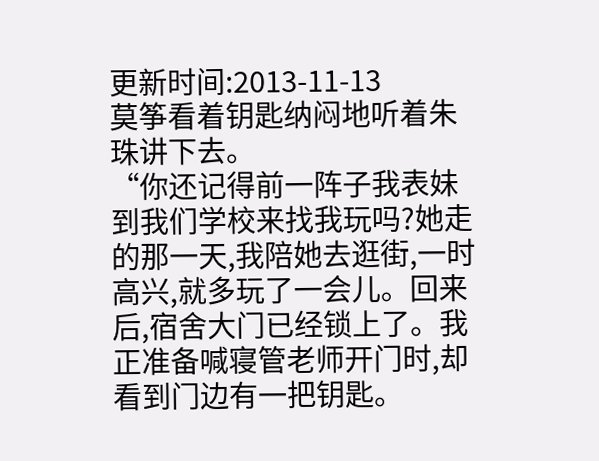更新时间:2013-11-13
莫筝看着钥匙纳闷地听着朱珠讲下去。
“你还记得前一阵子我表妹到我们学校来找我玩吗?她走的那一天,我陪她去逛街,一时高兴,就多玩了一会儿。回来后,宿舍大门已经锁上了。我正准备喊寝管老师开门时,却看到门边有一把钥匙。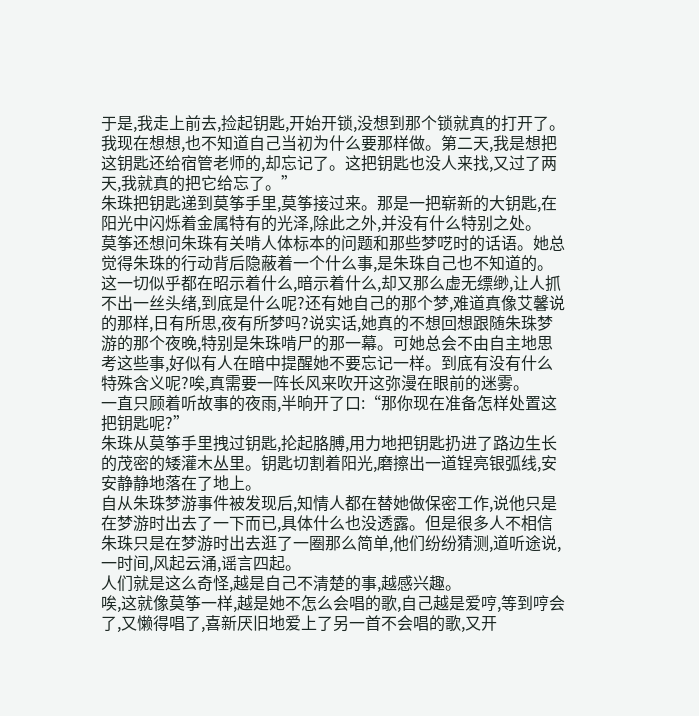于是,我走上前去,捡起钥匙,开始开锁,没想到那个锁就真的打开了。我现在想想,也不知道自己当初为什么要那样做。第二天,我是想把这钥匙还给宿管老师的,却忘记了。这把钥匙也没人来找,又过了两天,我就真的把它给忘了。”
朱珠把钥匙递到莫筝手里,莫筝接过来。那是一把崭新的大钥匙,在阳光中闪烁着金属特有的光泽,除此之外,并没有什么特别之处。
莫筝还想问朱珠有关啃人体标本的问题和那些梦呓时的话语。她总觉得朱珠的行动背后隐蔽着一个什么事,是朱珠自己也不知道的。这一切似乎都在昭示着什么,暗示着什么,却又那么虚无缥缈,让人抓不出一丝头绪,到底是什么呢?还有她自己的那个梦,难道真像艾馨说的那样,日有所思,夜有所梦吗?说实话,她真的不想回想跟随朱珠梦游的那个夜晚,特别是朱珠啃尸的那一幕。可她总会不由自主地思考这些事,好似有人在暗中提醒她不要忘记一样。到底有没有什么特殊含义呢?唉,真需要一阵长风来吹开这弥漫在眼前的迷雾。
一直只顾着听故事的夜雨,半晌开了口:“那你现在准备怎样处置这把钥匙呢?”
朱珠从莫筝手里拽过钥匙,抡起胳膊,用力地把钥匙扔进了路边生长的茂密的矮灌木丛里。钥匙切割着阳光,磨擦出一道锃亮银弧线,安安静静地落在了地上。
自从朱珠梦游事件被发现后,知情人都在替她做保密工作,说他只是在梦游时出去了一下而已,具体什么也没透露。但是很多人不相信朱珠只是在梦游时出去逛了一圈那么简单,他们纷纷猜测,道听途说,一时间,风起云涌,谣言四起。
人们就是这么奇怪,越是自己不清楚的事,越感兴趣。
唉,这就像莫筝一样,越是她不怎么会唱的歌,自己越是爱哼,等到哼会了,又懒得唱了,喜新厌旧地爱上了另一首不会唱的歌,又开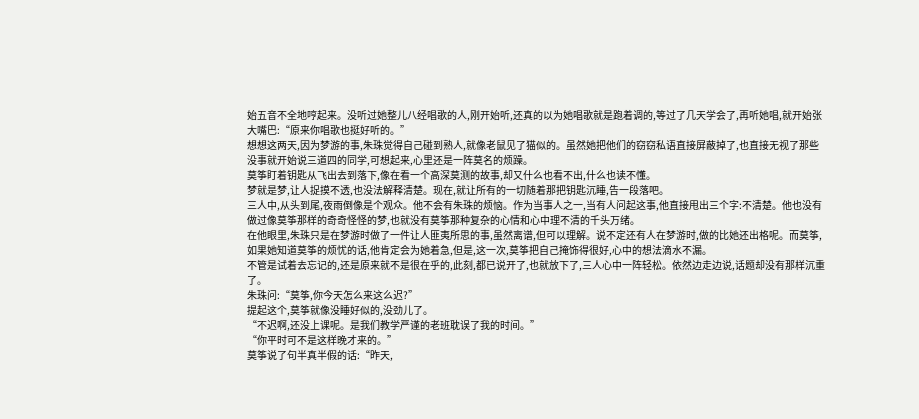始五音不全地哼起来。没听过她整儿八经唱歌的人,刚开始听,还真的以为她唱歌就是跑着调的,等过了几天学会了,再听她唱,就开始张大嘴巴:“原来你唱歌也挺好听的。”
想想这两天,因为梦游的事,朱珠觉得自己碰到熟人,就像老鼠见了猫似的。虽然她把他们的窃窃私语直接屏蔽掉了,也直接无视了那些没事就开始说三道四的同学,可想起来,心里还是一阵莫名的烦躁。
莫筝盯着钥匙从飞出去到落下,像在看一个高深莫测的故事,却又什么也看不出,什么也读不懂。
梦就是梦,让人捉摸不透,也没法解释清楚。现在,就让所有的一切随着那把钥匙沉睡,告一段落吧。
三人中,从头到尾,夜雨倒像是个观众。他不会有朱珠的烦恼。作为当事人之一,当有人问起这事,他直接甩出三个字:不清楚。他也没有做过像莫筝那样的奇奇怪怪的梦,也就没有莫筝那种复杂的心情和心中理不清的千头万绪。
在他眼里,朱珠只是在梦游时做了一件让人匪夷所思的事,虽然离谱,但可以理解。说不定还有人在梦游时,做的比她还出格呢。而莫筝,如果她知道莫筝的烦忧的话,他肯定会为她着急,但是,这一次,莫筝把自己掩饰得很好,心中的想法滴水不漏。
不管是试着去忘记的,还是原来就不是很在乎的,此刻,都已说开了,也就放下了,三人心中一阵轻松。依然边走边说,话题却没有那样沉重了。
朱珠问:“莫筝,你今天怎么来这么迟?”
提起这个,莫筝就像没睡好似的,没劲儿了。
“不迟啊,还没上课呢。是我们教学严谨的老班耽误了我的时间。”
“你平时可不是这样晚才来的。”
莫筝说了句半真半假的话:“昨天,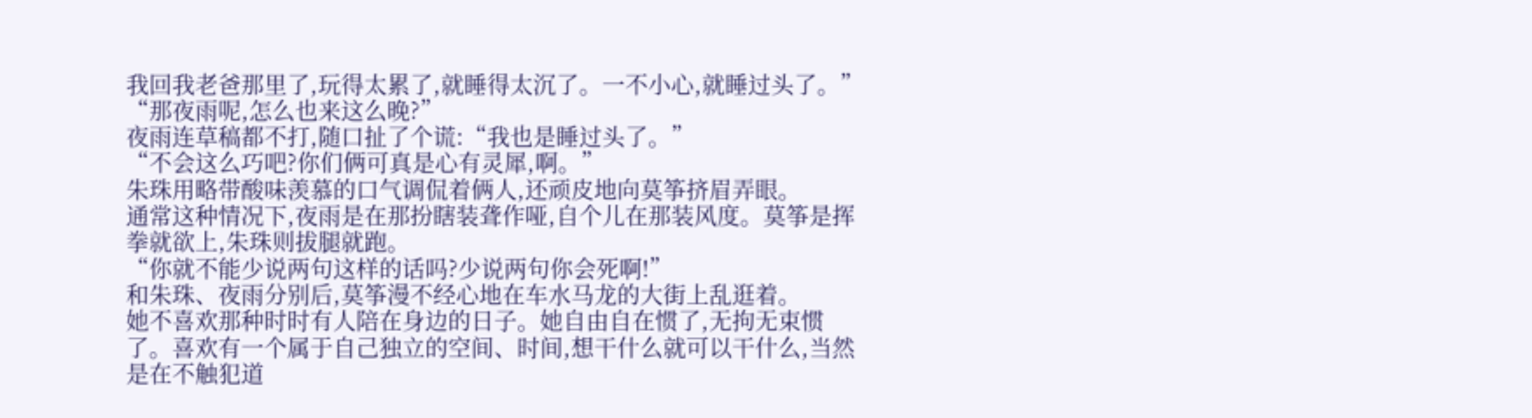我回我老爸那里了,玩得太累了,就睡得太沉了。一不小心,就睡过头了。”
“那夜雨呢,怎么也来这么晚?”
夜雨连草稿都不打,随口扯了个谎:“我也是睡过头了。”
“不会这么巧吧?你们俩可真是心有灵犀,啊。”
朱珠用略带酸味羡慕的口气调侃着俩人,还顽皮地向莫筝挤眉弄眼。
通常这种情况下,夜雨是在那扮瞎装聋作哑,自个儿在那装风度。莫筝是挥拳就欲上,朱珠则拔腿就跑。
“你就不能少说两句这样的话吗?少说两句你会死啊!”
和朱珠、夜雨分别后,莫筝漫不经心地在车水马龙的大街上乱逛着。
她不喜欢那种时时有人陪在身边的日子。她自由自在惯了,无拘无束惯了。喜欢有一个属于自己独立的空间、时间,想干什么就可以干什么,当然是在不触犯道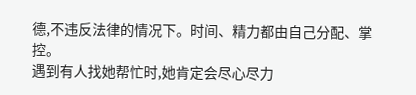德,不违反法律的情况下。时间、精力都由自己分配、掌控。
遇到有人找她帮忙时,她肯定会尽心尽力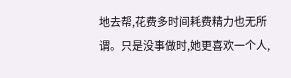地去帮,花费多时间耗费精力也无所谓。只是没事做时,她更喜欢一个人,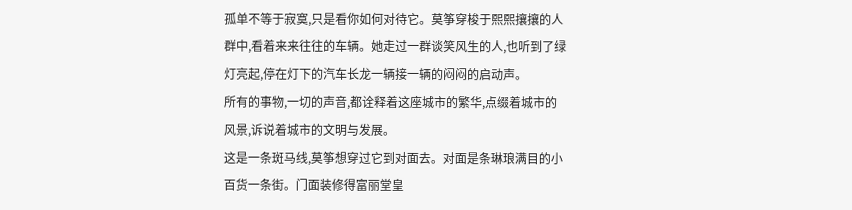孤单不等于寂寞,只是看你如何对待它。莫筝穿梭于熙熙攘攘的人群中,看着来来往往的车辆。她走过一群谈笑风生的人,也听到了绿灯亮起,停在灯下的汽车长龙一辆接一辆的闷闷的启动声。
所有的事物,一切的声音,都诠释着这座城市的繁华,点缀着城市的风景,诉说着城市的文明与发展。
这是一条斑马线,莫筝想穿过它到对面去。对面是条琳琅满目的小百货一条街。门面装修得富丽堂皇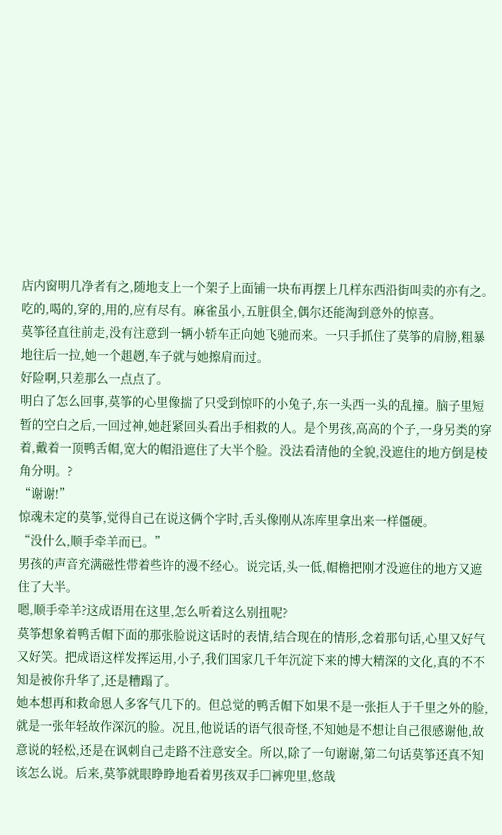店内窗明几净者有之,随地支上一个架子上面铺一块布再摆上几样东西沿街叫卖的亦有之。吃的,喝的,穿的,用的,应有尽有。麻雀虽小,五脏俱全,偶尔还能淘到意外的惊喜。
莫筝径直往前走,没有注意到一辆小轿车正向她飞驰而来。一只手抓住了莫筝的肩膀,粗暴地往后一拉,她一个趄趔,车子就与她擦肩而过。
好险啊,只差那么一点点了。
明白了怎么回事,莫筝的心里像揣了只受到惊吓的小兔子,东一头西一头的乱撞。脑子里短暂的空白之后,一回过神,她赶紧回头看出手相救的人。是个男孩,高高的个子,一身另类的穿着,戴着一顶鸭舌帽,宽大的帽沿遮住了大半个脸。没法看清他的全貌,没遮住的地方倒是棱角分明。?
“谢谢!”
惊魂未定的莫筝,觉得自己在说这俩个字时,舌头像刚从冻库里拿出来一样僵硬。
“没什么,顺手牵羊而已。”
男孩的声音充满磁性带着些许的漫不经心。说完话,头一低,帽檐把刚才没遮住的地方又遮住了大半。
嗯,顺手牵羊?这成语用在这里,怎么听着这么别扭呢?
莫筝想象着鸭舌帽下面的那张脸说这话时的表情,结合现在的情形,念着那句话,心里又好气又好笑。把成语这样发挥运用,小子,我们国家几千年沉淀下来的博大精深的文化,真的不不知是被你升华了,还是糟蹋了。
她本想再和救命恩人多客气几下的。但总觉的鸭舌帽下如果不是一张拒人于千里之外的脸,就是一张年轻故作深沉的脸。况且,他说话的语气很奇怪,不知她是不想让自己很感谢他,故意说的轻松,还是在讽刺自己走路不注意安全。所以,除了一句谢谢,第二句话莫筝还真不知该怎么说。后来,莫筝就眼睁睁地看着男孩双手□裤兜里,悠哉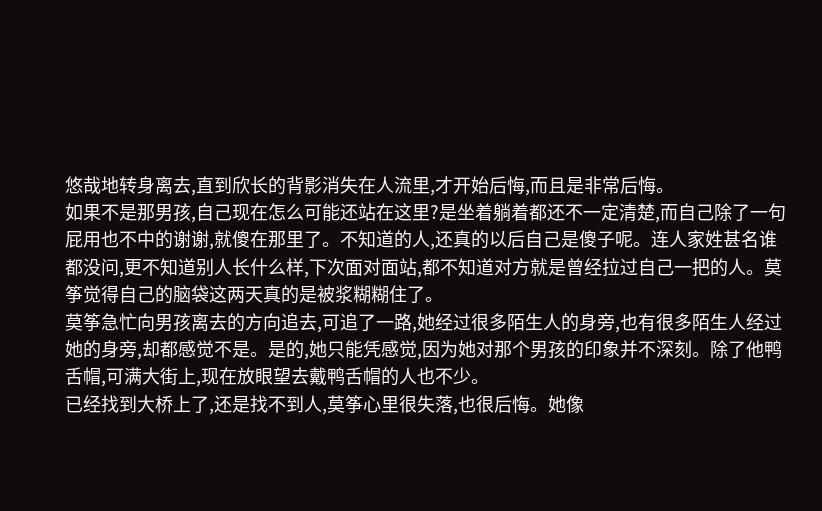悠哉地转身离去,直到欣长的背影消失在人流里,才开始后悔,而且是非常后悔。
如果不是那男孩,自己现在怎么可能还站在这里?是坐着躺着都还不一定清楚,而自己除了一句屁用也不中的谢谢,就傻在那里了。不知道的人,还真的以后自己是傻子呢。连人家姓甚名谁都没问,更不知道别人长什么样,下次面对面站,都不知道对方就是曾经拉过自己一把的人。莫筝觉得自己的脑袋这两天真的是被浆糊糊住了。
莫筝急忙向男孩离去的方向追去,可追了一路,她经过很多陌生人的身旁,也有很多陌生人经过她的身旁,却都感觉不是。是的,她只能凭感觉,因为她对那个男孩的印象并不深刻。除了他鸭舌帽,可满大街上,现在放眼望去戴鸭舌帽的人也不少。
已经找到大桥上了,还是找不到人,莫筝心里很失落,也很后悔。她像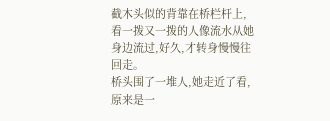截木头似的背靠在桥栏杆上,看一拨又一拨的人像流水从她身边流过,好久,才转身慢慢往回走。
桥头围了一堆人,她走近了看,原来是一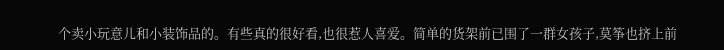个卖小玩意儿和小装饰品的。有些真的很好看,也很惹人喜爱。简单的货架前已围了一群女孩子,莫筝也挤上前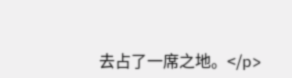去占了一席之地。</p>